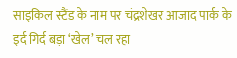साइकिल स्टैंड के नाम पर चंद्रशेखर आजाद पार्क के इर्द गिर्द बड़ा ‘खेल’ चल रहा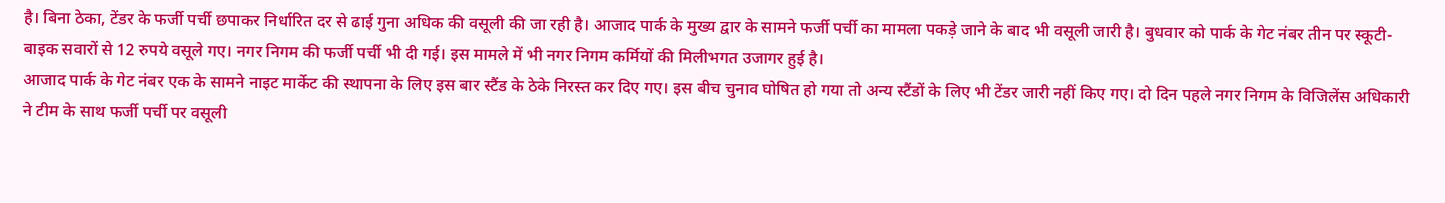है। बिना ठेका, टेंडर के फर्जी पर्ची छपाकर निर्धारित दर से ढाई गुना अधिक की वसूली की जा रही है। आजाद पार्क के मुख्य द्वार के सामने फर्जी पर्ची का मामला पकड़े जाने के बाद भी वसूली जारी है। बुधवार को पार्क के गेट नंबर तीन पर स्कूटी-बाइक सवारों से 12 रुपये वसूले गए। नगर निगम की फर्जी पर्ची भी दी गई। इस मामले में भी नगर निगम कर्मियों की मिलीभगत उजागर हुई है।
आजाद पार्क के गेट नंबर एक के सामने नाइट मार्केट की स्थापना के लिए इस बार स्टैंड के ठेके निरस्त कर दिए गए। इस बीच चुनाव घोषित हो गया तो अन्य स्टैंडों के लिए भी टेंडर जारी नहीं किए गए। दो दिन पहले नगर निगम के विजिलेंस अधिकारी ने टीम के साथ फर्जी पर्ची पर वसूली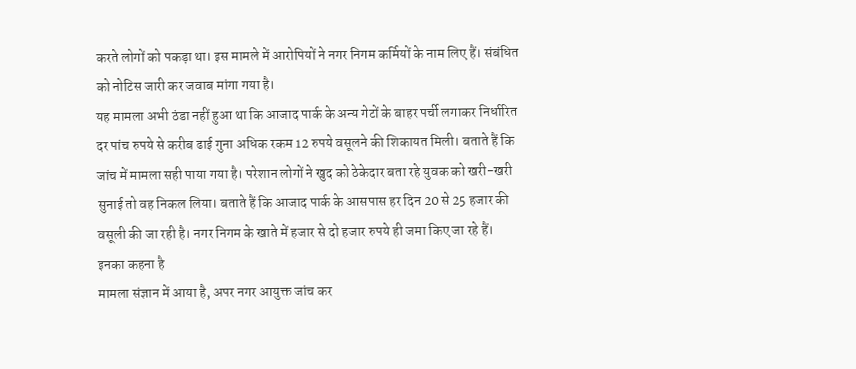करते लोगों को पकड़ा था। इस मामले में आरोपियों ने नगर निगम कर्मियों के नाम लिए हैं। संबंधित को नोटिस जारी कर जवाब मांगा गया है।
यह मामला अभी ठंडा नहीं हुआ था कि आजाद पार्क के अन्य गेटों के बाहर पर्ची लगाकर निर्धारित दर पांच रुपये से करीब ढाई गुना अधिक रकम 12 रुपये वसूलने की शिकायत मिली। बताते हैं कि जांच में मामला सही पाया गया है। परेशान लोगों ने खुद को ठेकेदार बता रहे युवक को खरी-खरी सुनाई तो वह निकल लिया। बताते हैं कि आजाद पार्क के आसपास हर दिन 20 से 25 हजार की वसूली की जा रही है। नगर निगम के खाते में हजार से दो हजार रुपये ही जमा किए जा रहे हैं।
इनका कहना है
मामला संज्ञान में आया है, अपर नगर आयुक्त जांच कर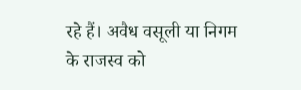रहे हैं। अवैध वसूली या निगम के राजस्व को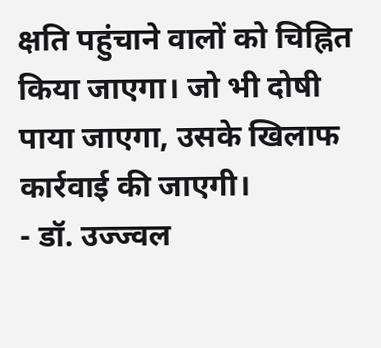क्षति पहुंचाने वालों को चिह्नित किया जाएगा। जो भी दोषी पाया जाएगा, उसके खिलाफ कार्रवाई की जाएगी।
- डॉ. उज्ज्वल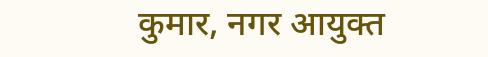कुमार, नगर आयुक्त